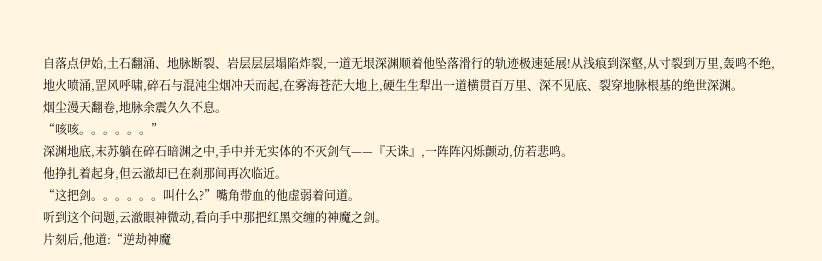自落点伊始,土石翻涌、地脉断裂、岩层层层塌陷炸裂,一道无垠深渊顺着他坠落滑行的轨迹极速延展!从浅痕到深壑,从寸裂到万里,轰鸣不绝,地火喷涌,罡风呼啸,碎石与混沌尘烟冲天而起,在雾海苍茫大地上,硬生生犁出一道横贯百万里、深不见底、裂穿地脉根基的绝世深渊。
烟尘漫天翻卷,地脉余震久久不息。
“咳咳。。。。。。”
深渊地底,末苏躺在碎石暗渊之中,手中并无实体的不灭剑气——『天诛』,一阵阵闪烁颤动,仿若悲鸣。
他挣扎着起身,但云澈却已在刹那间再次临近。
“这把剑。。。。。。叫什么?”嘴角带血的他虚弱着问道。
听到这个问题,云澈眼神微动,看向手中那把红黑交缠的神魔之剑。
片刻后,他道:“逆劫神魔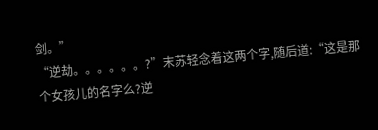剑。”
“逆劫。。。。。。?”末苏轻念着这两个字,随后道:“这是那个女孩儿的名字么?逆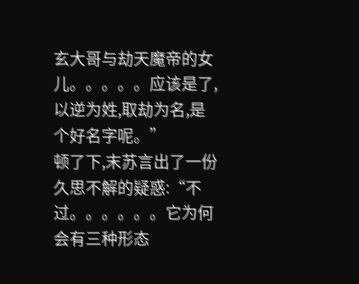玄大哥与劫天魔帝的女儿。。。。。应该是了,以逆为姓,取劫为名,是个好名字呢。”
顿了下,末苏言出了一份久思不解的疑惑:“不过。。。。。。它为何会有三种形态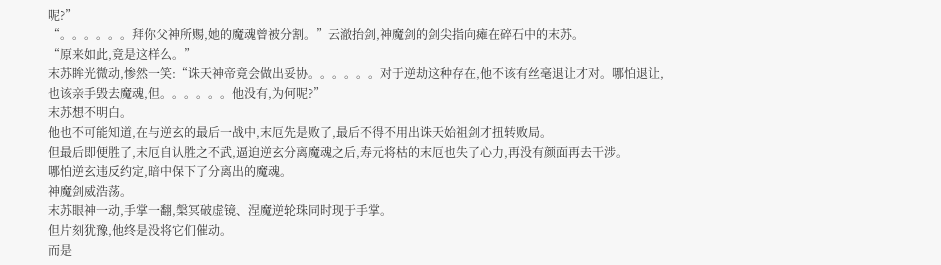呢?”
“。。。。。。拜你父神所赐,她的魔魂曾被分割。”云澈抬剑,神魔剑的剑尖指向瘫在碎石中的末苏。
“原来如此,竟是这样么。”
末苏眸光微动,惨然一笑:“诛天神帝竟会做出妥协。。。。。。对于逆劫这种存在,他不该有丝毫退让才对。哪怕退让,也该亲手毁去魔魂,但。。。。。。他没有,为何呢?”
末苏想不明白。
他也不可能知道,在与逆玄的最后一战中,末厄先是败了,最后不得不用出诛天始祖剑才扭转败局。
但最后即便胜了,末厄自认胜之不武,逼迫逆玄分离魔魂之后,寿元将枯的末厄也失了心力,再没有颜面再去干涉。
哪怕逆玄违反约定,暗中保下了分离出的魔魂。
神魔剑威浩荡。
末苏眼神一动,手掌一翻,槃冥破虚镜、涅魔逆轮珠同时现于手掌。
但片刻犹豫,他终是没将它们催动。
而是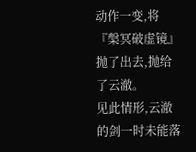动作一变,将『槃冥破虚镜』抛了出去,抛给了云澈。
见此情形,云澈的剑一时未能落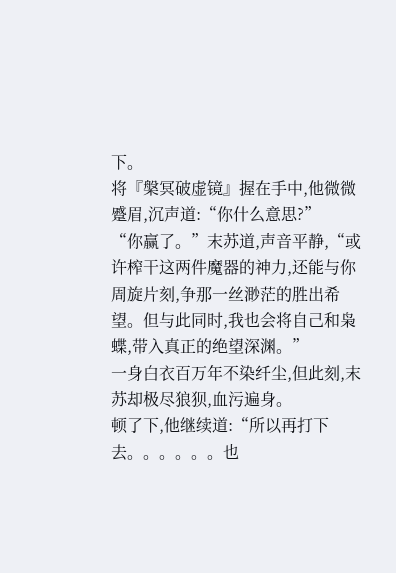下。
将『槃冥破虚镜』握在手中,他微微蹙眉,沉声道:“你什么意思?”
“你赢了。”末苏道,声音平静,“或许榨干这两件魔器的神力,还能与你周旋片刻,争那一丝渺茫的胜出希望。但与此同时,我也会将自己和枭蝶,带入真正的绝望深渊。”
一身白衣百万年不染纤尘,但此刻,末苏却极尽狼狈,血污遍身。
顿了下,他继续道:“所以再打下去。。。。。。也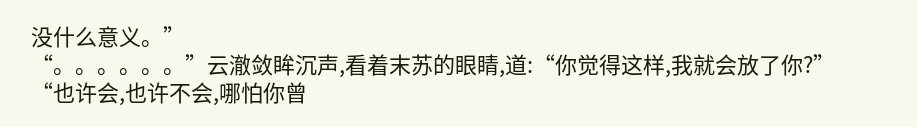没什么意义。”
“。。。。。。”云澈敛眸沉声,看着末苏的眼睛,道:“你觉得这样,我就会放了你?”
“也许会,也许不会,哪怕你曾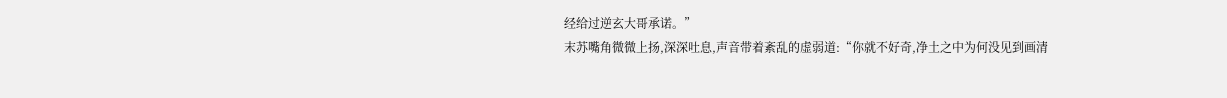经给过逆玄大哥承诺。”
末苏嘴角微微上扬,深深吐息,声音带着紊乱的虚弱道:“你就不好奇,净土之中为何没见到画清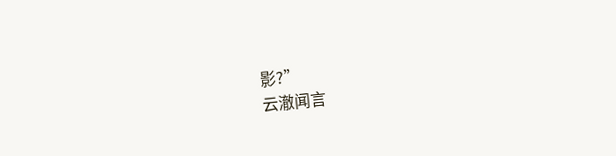影?”
云澈闻言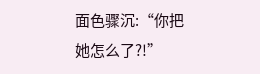面色骤沉:“你把她怎么了?!”